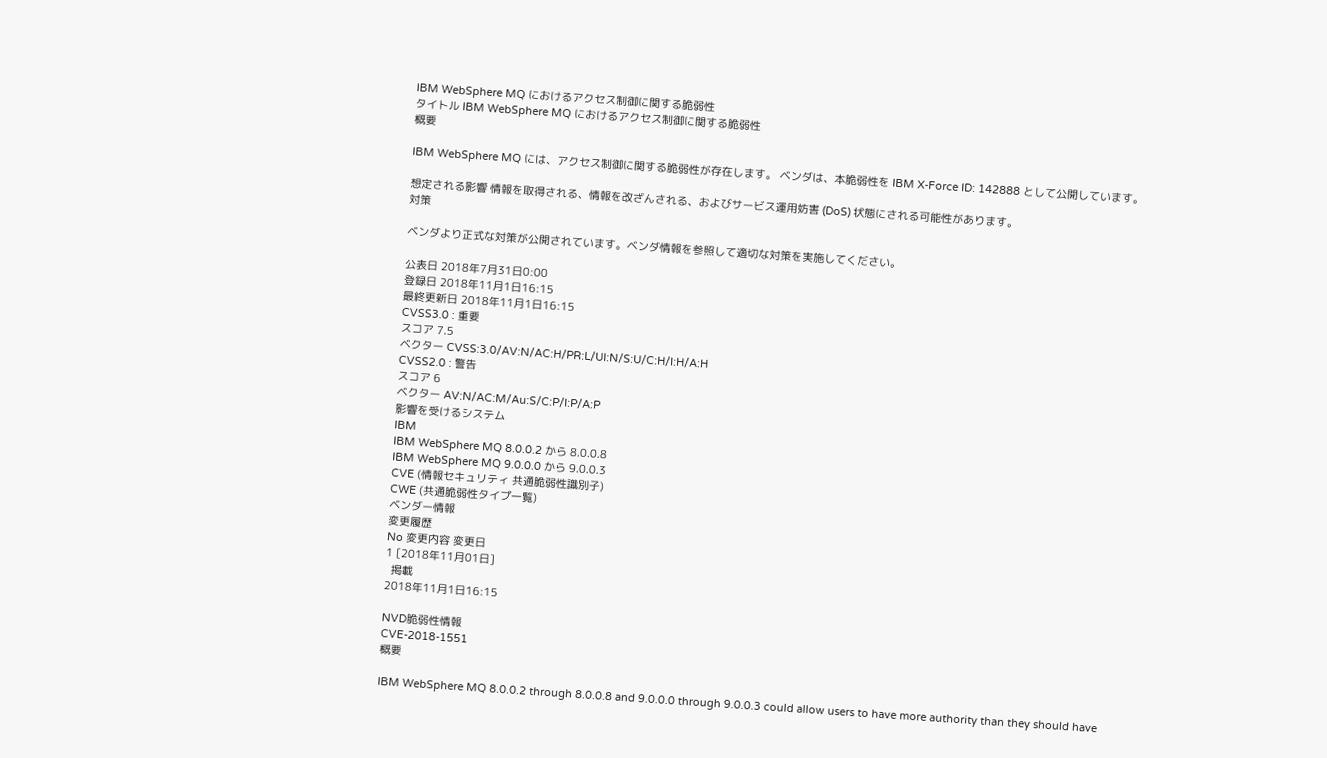IBM WebSphere MQ におけるアクセス制御に関する脆弱性
タイトル IBM WebSphere MQ におけるアクセス制御に関する脆弱性
概要

IBM WebSphere MQ には、アクセス制御に関する脆弱性が存在します。 ベンダは、本脆弱性を IBM X-Force ID: 142888 として公開しています。

想定される影響 情報を取得される、情報を改ざんされる、およびサービス運用妨害 (DoS) 状態にされる可能性があります。
対策

ベンダより正式な対策が公開されています。ベンダ情報を参照して適切な対策を実施してください。

公表日 2018年7月31日0:00
登録日 2018年11月1日16:15
最終更新日 2018年11月1日16:15
CVSS3.0 : 重要
スコア 7.5
ベクター CVSS:3.0/AV:N/AC:H/PR:L/UI:N/S:U/C:H/I:H/A:H
CVSS2.0 : 警告
スコア 6
ベクター AV:N/AC:M/Au:S/C:P/I:P/A:P
影響を受けるシステム
IBM
IBM WebSphere MQ 8.0.0.2 から 8.0.0.8
IBM WebSphere MQ 9.0.0.0 から 9.0.0.3
CVE (情報セキュリティ 共通脆弱性識別子)
CWE (共通脆弱性タイプ一覧)
ベンダー情報
変更履歴
No 変更内容 変更日
1 [2018年11月01日]
  掲載
2018年11月1日16:15

NVD脆弱性情報
CVE-2018-1551
概要

IBM WebSphere MQ 8.0.0.2 through 8.0.0.8 and 9.0.0.0 through 9.0.0.3 could allow users to have more authority than they should have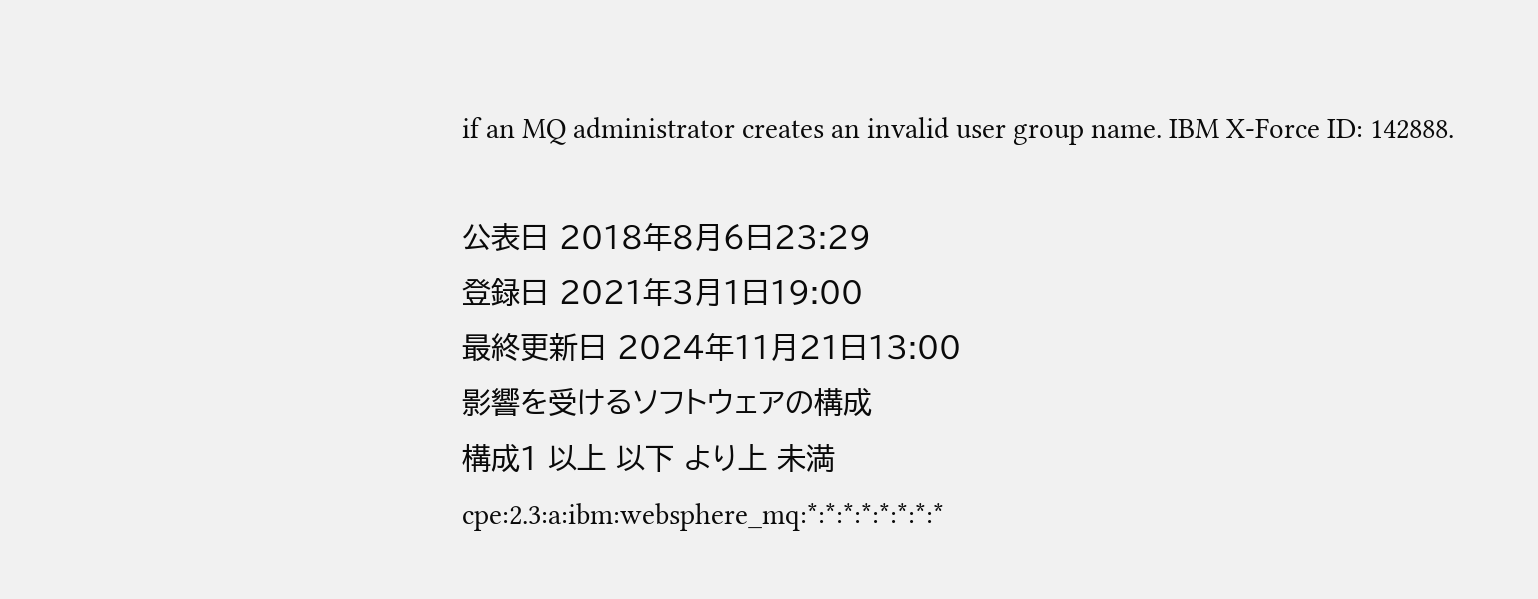if an MQ administrator creates an invalid user group name. IBM X-Force ID: 142888.

公表日 2018年8月6日23:29
登録日 2021年3月1日19:00
最終更新日 2024年11月21日13:00
影響を受けるソフトウェアの構成
構成1 以上 以下 より上 未満
cpe:2.3:a:ibm:websphere_mq:*:*:*:*:*:*:*:*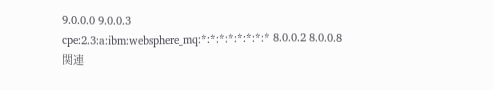9.0.0.0 9.0.0.3
cpe:2.3:a:ibm:websphere_mq:*:*:*:*:*:*:*:* 8.0.0.2 8.0.0.8
関連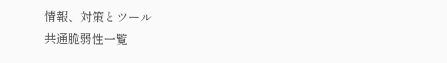情報、対策とツール
共通脆弱性一覧